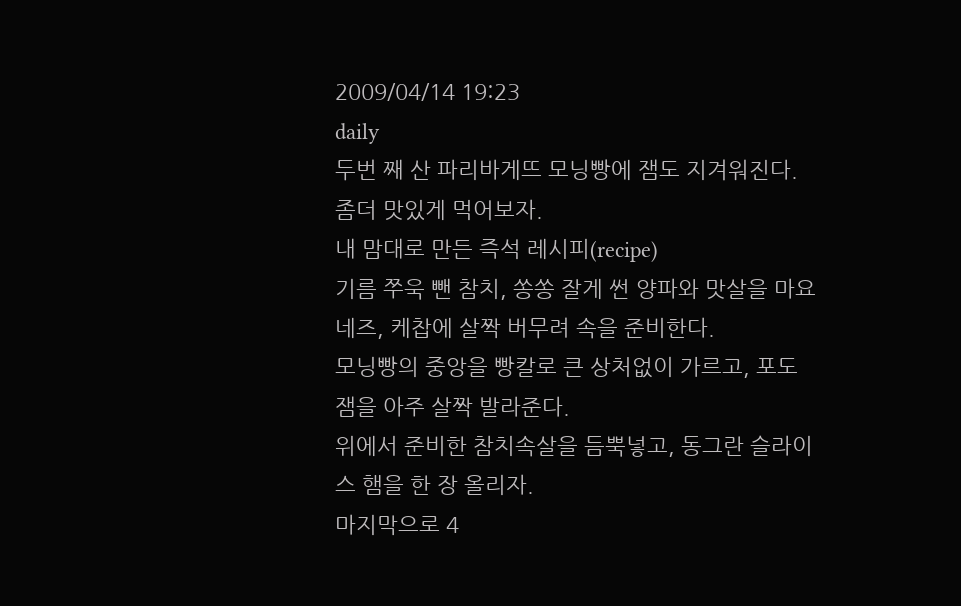2009/04/14 19:23
daily
두번 째 산 파리바게뜨 모닝빵에 잼도 지겨워진다. 좀더 맛있게 먹어보자.
내 맘대로 만든 즉석 레시피(recipe)
기름 쭈욱 뺀 참치, 쏭쏭 잘게 썬 양파와 맛살을 마요네즈, 케찹에 살짝 버무려 속을 준비한다.
모닝빵의 중앙을 빵칼로 큰 상처없이 가르고, 포도잼을 아주 살짝 발라준다.
위에서 준비한 참치속살을 듬뿍넣고, 동그란 슬라이스 햄을 한 장 올리자.
마지막으로 4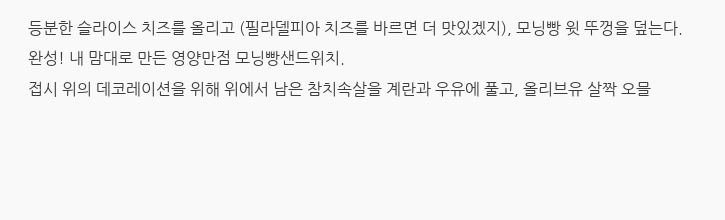등분한 슬라이스 치즈를 올리고 (필라델피아 치즈를 바르면 더 맛있겠지), 모닝빵 윗 뚜껑을 덮는다.
완성! 내 맘대로 만든 영양만점 모닝빵샌드위치.
접시 위의 데코레이션을 위해 위에서 남은 참치속살을 계란과 우유에 풀고, 올리브유 살짝 오믈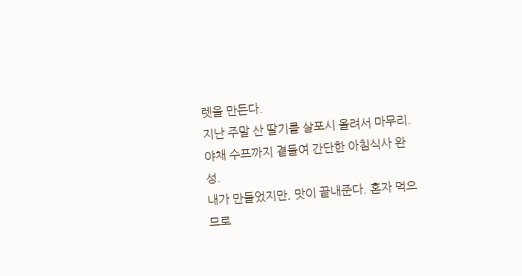렛을 만든다.
지난 주말 산 딸기를 살포시 올려서 마무리.
야채 수프까지 곁들여 간단한 아침식사 완성.
내가 만들었지만, 맛이 끝내준다. 혼자 먹으므로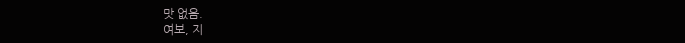맛 없음.
여보, 지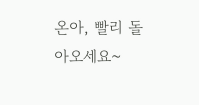온아, 빨리 돌아오세요~